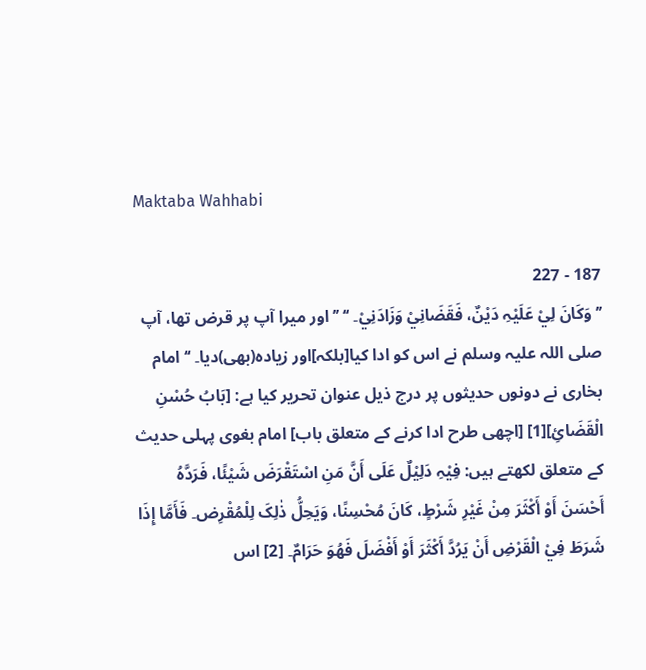Maktaba Wahhabi

187 - 227
’’ وَکَانَ لِيْ عَلَیْہِ دَیْنٌ، فَقَضَانِيْ وَزَادَنِيْ۔ ‘‘ ’’ اور میرا آپ پر قرض تھا، آپ صلی اللہ علیہ وسلم نے اس کو ادا کیا[بلکہ]اور زیادہ(بھی)دیا۔ ‘‘ امام بخاری نے دونوں حدیثوں پر درج ذیل عنوان تحریر کیا ہے: [بَابُ حُسْنِ الْقَضَائِ][1] [اچھی طرح ادا کرنے کے متعلق باب] امام بغوی پہلی حدیث کے متعلق لکھتے ہیں: فِیْہِ دَلِیْلٌ عَلَی أَنَّ مَنِ اسْتَقْرَضَ شَیْئًا، فَرَدَّہُ أَحْسَنَ أَوْ أَکْثَرَ مِنْ غَیْرِ شَرْطٍ، کَانَ مُحْسِنًا، وَیَحِلُّ ذٰلِکَ لِلْمُقْرِض۔ فَأَمَّا إِذَا شَرَطَ فِيْ الْقَرْضِ أَنْ یَرُدَّ أَکْثَرَ أَوْ أَفْضَلَ فَھُوَ حَرَامٌ۔ [2] اس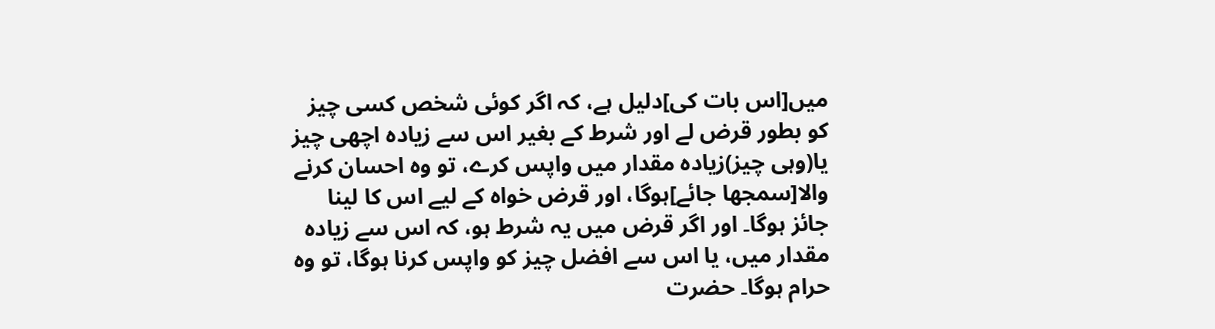میں[اس بات کی]دلیل ہے، کہ اگر کوئی شخص کسی چیز کو بطور قرض لے اور شرط کے بغیر اس سے زیادہ اچھی چیز یا(وہی چیز)زیادہ مقدار میں واپس کرے، تو وہ احسان کرنے والا[سمجھا جائے]ہوگا، اور قرض خواہ کے لیے اس کا لینا جائز ہوگا۔ اور اگر قرض میں یہ شرط ہو، کہ اس سے زیادہ مقدار میں، یا اس سے افضل چیز کو واپس کرنا ہوگا، تو وہ حرام ہوگا۔ حضرت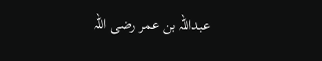عبداللہ بن عمر رضی اللہ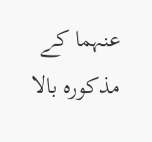عنہما کے مذکورہ بالا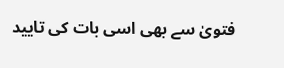فتویٰ سے بھی اسی بات کی تایید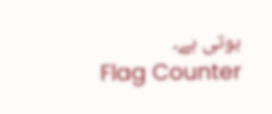ہوتی ہے۔
Flag Counter